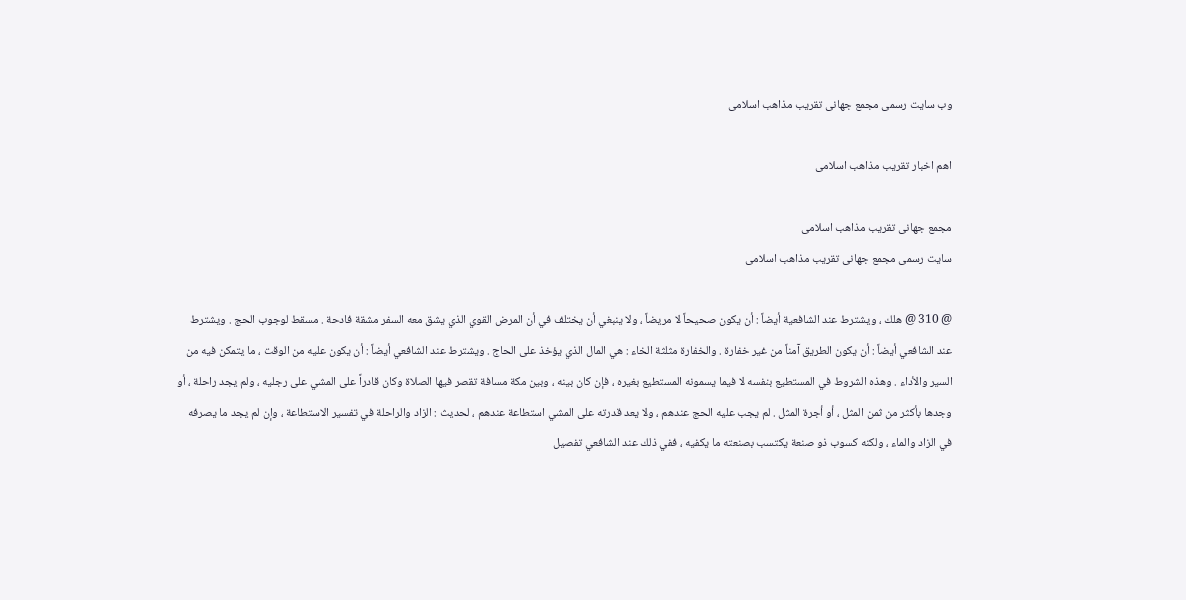وب سایت رسمی مجمع جهانى تقريب مذاهب اسلامى

اهم اخبار تقریب مذاهب اسلامی

مجمع جهانى تقريب مذاهب اسلامى
سایت رسمی مجمع جهانى تقريب مذاهب اسلامى

@ 310 @ هلك ، ويشترط عند الشافعية أيضاً : أن يكون صحيحاً لا مريضاً ، ولا ينبغي أن يختلف في أن المرض القوي الذي يشق معه السفر مشقة فادحة . مسقط لوجوب الحج . ويشترط عند الشافعي أيضاً : أن يكون الطريق آمناً من غير خفارة . والخفارة مثلثة الخاء : هي المال الذي يؤخذ على الحاج . ويشترط عند الشافعي أيضاً : أن يكون عليه من الوقت ، ما يتمكن فيه من السير والأداء . وهذه الشروط في المستطيع بنفسه لا فيما يسمونه المستطيع بغيره ، فإن كان بينه ، وبين مكة مسافة تقصر فيها الصلاة وكان قادراً على المشي على رجليه ، ولم يجد راحلة ، أو وجدها بأكثر من ثمن المثل ، أو أجرة المثل . لم يجب عليه الحج عندهم ، ولا يعد قدرته على المشي استطاعة عندهم ، لحديث : الزاد والراحلة في تفسير الاستطاعة ، وإن لم يجد ما يصرفه في الزاد والماء ، ولكنه كسوب ذو صنعة يكتسب بصنعته ما يكفيه ، ففي ذلك عند الشافعي تفصيل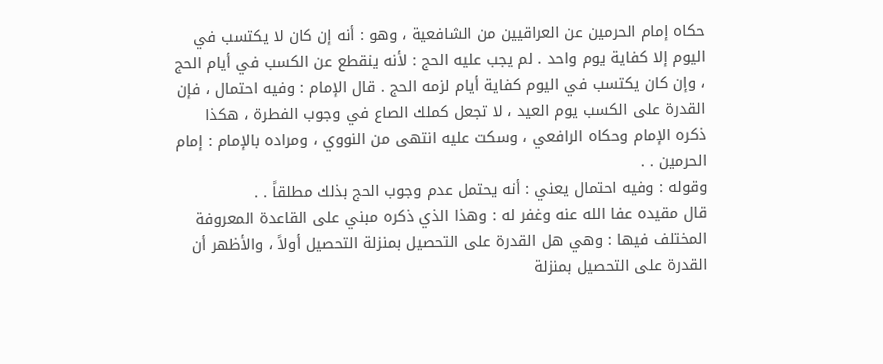حكاه إمام الحرمين عن العراقيين من الشافعية ، وهو : أنه إن كان لا يكتسب في اليوم إلا كفاية يوم واحد . لم يجب عليه الحج : لأنه ينقطع عن الكسب في أيام الحج ، وإن كان يكتسب في اليوم كفاية أيام لزمه الحج . قال الإمام : وفيه احتمال ، فإن القدرة على الكسب يوم العيد ، لا تجعل كملك الصاع في وجوب الفطرة ، هكذا ذكره الإمام وحكاه الرافعي ، وسكت عليه انتهى من النووي ، ومراده بالإمام : إمام الحرمين . .
وقوله : وفيه احتمال يعني : أنه يحتمل عدم وجوب الحج بذلك مطلقاً . .
قال مقيده عفا الله عنه وغفر له : وهذا الذي ذكره مبني على القاعدة المعروفة المختلف فيها : وهي هل القدرة على التحصيل بمنزلة التحصيل أولاً ، والأظهر أن القدرة على التحصيل بمنزلة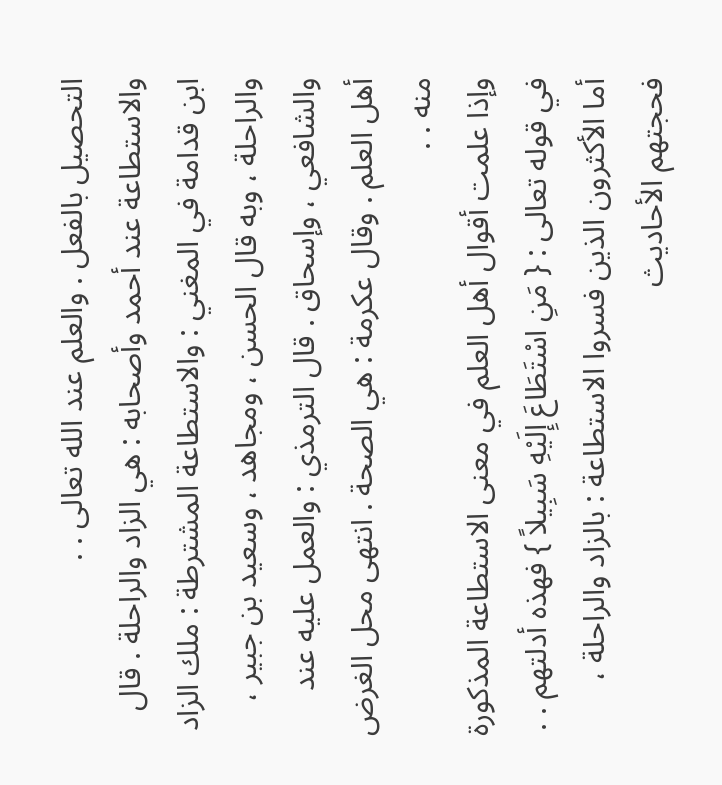التحصيل بالفعل . والعلم عند الله تعالى . .
والاستطاعة عند أحمد وأصحابه : هي الزاد والراحلة . قال ابن قدامة في المغني : والاستطاعة المشترطة : ملك الزاد والراحلة ، وبه قال الحسن ، ومجاهد ، وسعيد بن جبير ، والشافعي ، وإسحاق . قال الترمذي : والعمل عليه عند أهل العلم . وقال عكرمة : هي الصحة . انتهى محل الغرض منه . .
وإذا علمت أقوال أهل العلم في معنى الاستطاعة المذكورة في قوله تعالى : { مَنِ اسْتَطَاعَ إِلَيْهِ سَبِيلاً } فهذه أدلتهم . .
أما الأكثرون الذين فسروا الاستطاعة : بالزاد والراحلة ، فحجتهم الأحاديث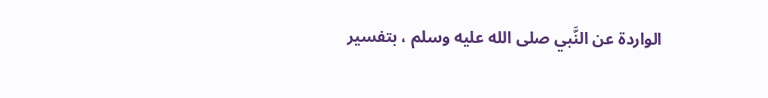الواردة عن النَّبي صلى الله عليه وسلم ، بتفسير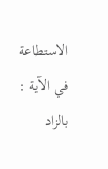الاستطاعة في الآية : بالزاد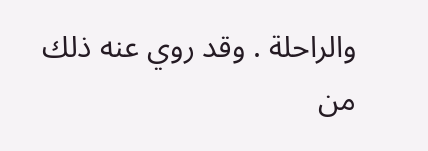والراحلة . وقد روي عنه ذلك من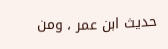حديث ابن عمر ، ومن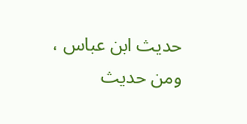حديث ابن عباس ، ومن حديث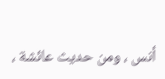أنس ، ومن حديث عائشة ،